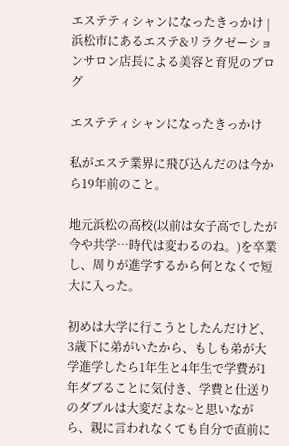エステティシャンになったきっかけ | 浜松市にあるエステ&リラクゼーションサロン店長による美容と育児のブログ

エステティシャンになったきっかけ

私がエステ業界に飛び込んだのは今から19年前のこと。

地元浜松の高校(以前は女子高でしたが今や共学…時代は変わるのね。)を卒業し、周りが進学するから何となくで短大に入った。

初めは大学に行こうとしたんだけど、3歳下に弟がいたから、もしも弟が大学進学したら1年生と4年生で学費が1年ダブることに気付き、学費と仕送りのダブルは大変だよな~と思いながら、親に言われなくても自分で直前に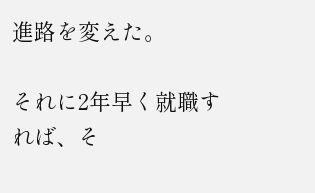進路を変えた。

それに2年早く就職すれば、そ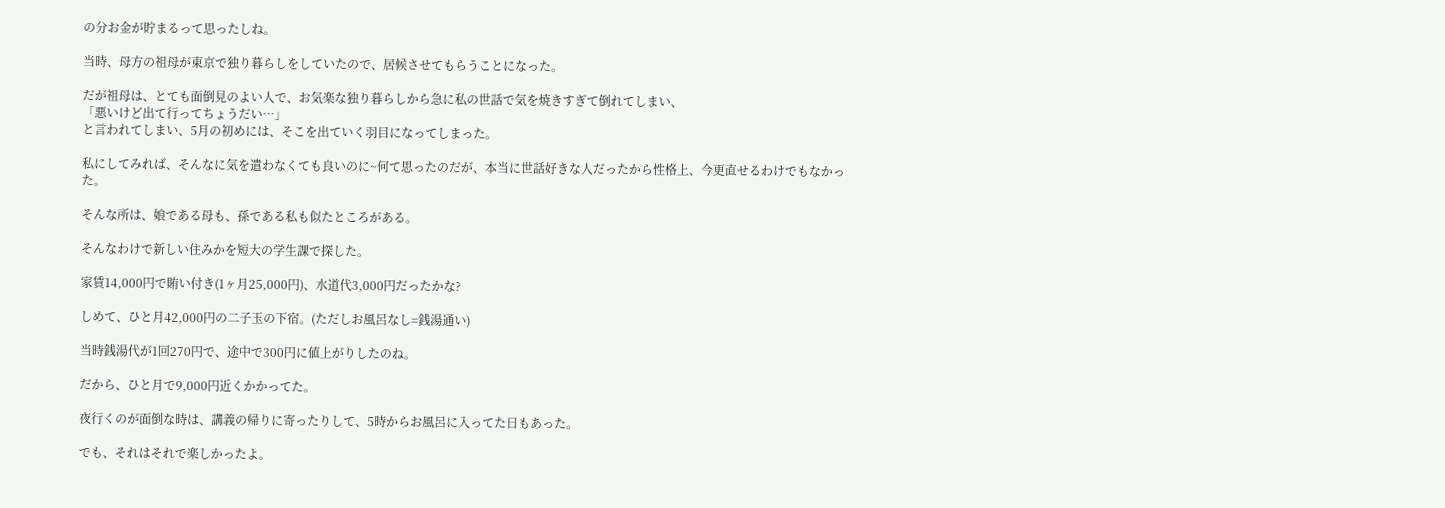の分お金が貯まるって思ったしね。

当時、母方の祖母が東京で独り暮らしをしていたので、居候させてもらうことになった。

だが祖母は、とても面倒見のよい人で、お気楽な独り暮らしから急に私の世話で気を焼きすぎて倒れてしまい、
「悪いけど出て行ってちょうだい…」
と言われてしまい、5月の初めには、そこを出ていく羽目になってしまった。

私にしてみれば、そんなに気を遣わなくても良いのに~何て思ったのだが、本当に世話好きな人だったから性格上、今更直せるわけでもなかった。

そんな所は、娘である母も、孫である私も似たところがある。

そんなわけで新しい住みかを短大の学生課で探した。

家賃14,000円で賄い付き(1ヶ月25,000円)、水道代3,000円だったかな?

しめて、ひと月42,000円の二子玉の下宿。(ただしお風呂なし=銭湯通い)

当時銭湯代が1回270円で、途中で300円に値上がりしたのね。

だから、ひと月で9,000円近くかかってた。

夜行くのが面倒な時は、講義の帰りに寄ったりして、5時からお風呂に入ってた日もあった。

でも、それはそれで楽しかったよ。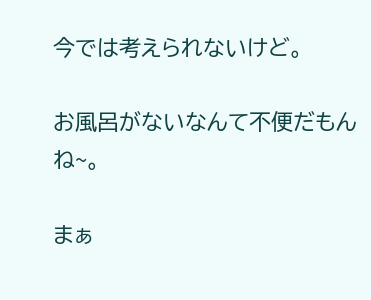今では考えられないけど。

お風呂がないなんて不便だもんね~。

まぁ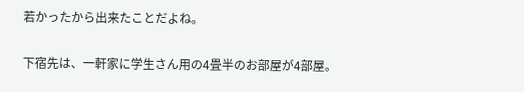若かったから出来たことだよね。

下宿先は、一軒家に学生さん用の4畳半のお部屋が4部屋。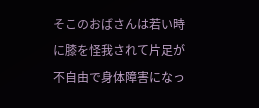そこのおばさんは若い時に膝を怪我されて片足が不自由で身体障害になっ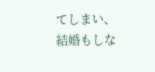てしまい、結婚もしな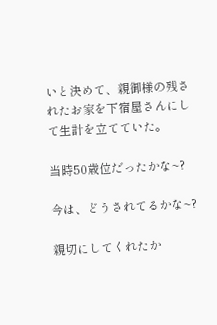いと決めて、親御様の残されたお家を下宿屋さんにして生計を立てていた。

当時50歳位だったかな~?

今は、どうされてるかな~?

親切にしてくれたか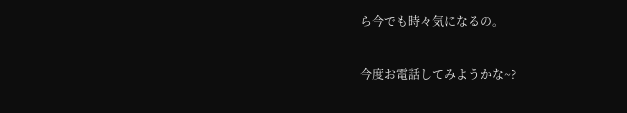ら今でも時々気になるの。

今度お電話してみようかな~?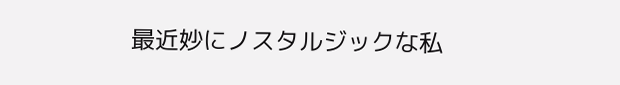最近妙にノスタルジックな私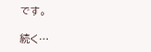です。

続く…